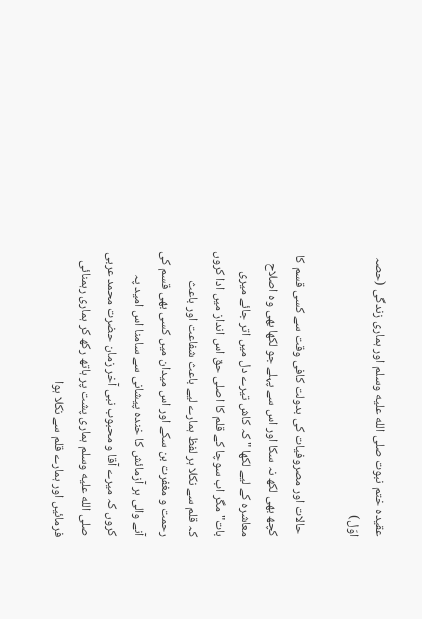عقیدہ ختم نبوت صلى الله عليه وسلم اور ہماری زندگی (حصہ اوّل)

 حالات اور مصروفیات کی بدولت کافی وقت سے کسی قسم کا کچھ بھی لکھ نہ سکا اور اس سے پہلے جو لکھا بھی وہ اصلاح معاشرہ کے لیے لکھا "کہ کاش تیرے دل میں اتر جائے میری بات" مگر اب سوچا کے قلم کا اصلی حق اس انداز میں ادا کروں کہ قلم سے نکلا ہر لفظ ہمارے لیے باعث شفاعت اور باعث رحمت و مغفرت بن سکے اور اس میدان میں کسی بھی قسم کی آنے والی ہر آزمائش کا خندہ پیشانی سے سامنا اس امید پہ کروں کہ میرے آقا و محبوب نبی آخر زمان حضرت محمد عربی صلى الله عليه وسلم ہماری پشت پر ہاتھ رکھ کر ہماری رہمنائی فرمائیں اور ہمارے قلم سے نکلا ہوا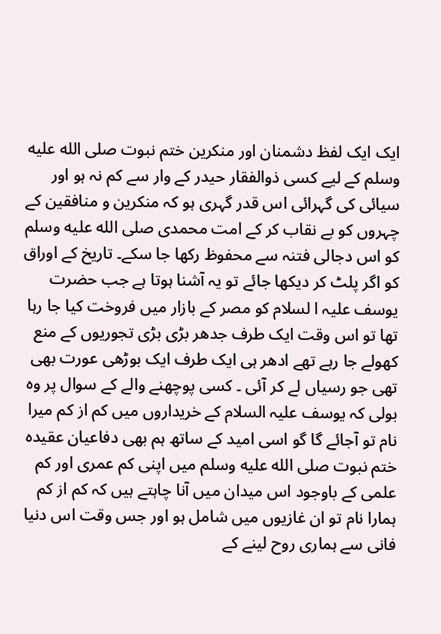ایک ایک لفظ دشمنان اور منکرین ختم نبوت صلى الله عليه وسلم کے لیے کسی ذوالفقار حیدر کے وار سے کم نہ ہو اور سیائی کی گہرائی اس قدر گہری ہو کہ منکرین و منافقین کے چہروں کو بے نقاب کر کے امت محمدی صلى الله عليه وسلم کو اس دجالی فتنہ سے محفوظ رکھا جا سکے۔ تاریخ کے اوراق کو اگر پلٹ کر دیکھا جائے تو یہ آشنا ہوتا ہے جب حضرت یوسف علیہ ا لسلام کو مصر کے بازار میں فروخت کیا جا رہا تھا تو اس وقت ایک طرف جدھر بڑی بڑی تجوریوں کے منع کھولے جا رہے تھے ادھر ہی ایک طرف ایک بوڑھی عورت بھی تھی جو رسیاں لے کر آئی ۔ کسی پوچھنے والے کے سوال پر وہ بولی کہ یوسف علیہ السلام کے خریداروں میں کم از کم میرا نام تو آجائے گا گو اسی امید کے ساتھ ہم بھی دفاعیان عقیدہ ختم نبوت صلى الله عليه وسلم میں اپنی کم عمری اور کم علمی کے باوجود اس میدان میں آنا چاہتے ہیں کہ کم از کم ہمارا نام تو ان غازیوں میں شامل ہو اور جس وقت اس دنیا فانی سے ہماری روح لینے کے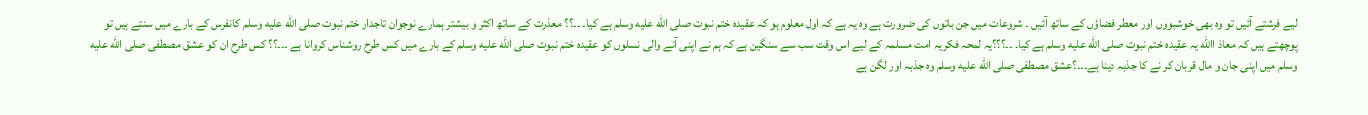لیے فرشتے آئیں تو وہ بھی خوشبووں اور معطر فضاؤں کے ساتھ آئیں ۔ شروعات میں جن باتوں کی ضرورت ہے وہ یہ ہے کہ اول معلوم ہو کہ عقیدہ ختم نبوت صلى الله عليه وسلم ہے کیا۔ ۔۔؟؟ معذرت کے ساتھ اکثر و بیشتر ہمارے نوجوان تاجدار ختم نبوت صلى الله عليه وسلم کانفرس کے بارے میں سنتے ہیں تو پوچھتے ہیں کہ معاذ االله یہ عقیدہ ختم نبوت صلى الله عليه وسلم ہے کیا۔ ۔۔؟؟؟یہ لمحہ فکریہ امت مسلمہ کے لیے اس وقت سب سے سنگین ہے کہ ہم نے اپنی آنے والی نسلوں کو عقیدہ ختم نبوت صلى الله عليه وسلم کے بارے میں کس طرح روشناس کروانا ہے ۔۔۔؟؟ کس طرح ان کو عشق مصطفی صلى الله عليه وسلم میں اپنی جان و مال قربان کر نے کا جذبہ دینا ہے۔۔۔؟عشق مصطفی صلى الله عليه وسلم وہ جذبہ اور لگن ہے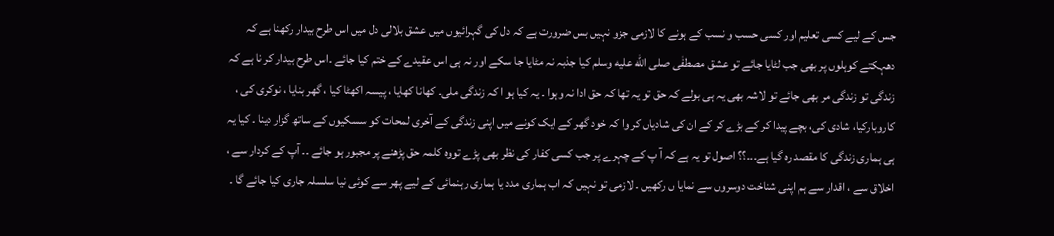جس کے لیے کسی تعلیم اور کسی حسب و نسب کے ہونے کا لازمی جزو نہیں بس ضرورت ہے کہ دل کی گہرائیوں میں عشق بلالی دل میں اس طرح بیدار رکھنا ہے کہ دھہکتے کوہلوں پر بھی جب لٹایا جائے تو عشق مصطفٰی صلى الله عليه وسلم کیا جذبہ نہ مٹایا جا سکے اور نہ ہی اس عقیدے کے ختم کیا جائے ۔اس طرح بیدار کر نا ہے کہ زندگی تو زندگی مر بھی جائے تو لاشہ بھی یہ ہی بولے کہ حق تو یہ تھا کہ حق ادا نہ وہوا ۔ یہ کیا ہو ا کہ زندگی ملی۔ کھانا کھایا ، پیسہ اکھٹا کیا ، گھر بنایا ، نوکری کی ، کاروبارکیا، شادی کی، بچے پیدا کر کے بڑے کر کے ان کی شادیاں کر وا کہ خود گھر کے ایک کونے میں اپنی زندگی کے آخری لمحات کو سسکیوں کے ساتھ گزار دینا ۔ کیا یہ ہی ہماری زندگی کا مقصد رہ گیا ہے۔۔۔؟؟ اصول تو یہ ہے کہ آ پ کے چہرے پر جب کسی کفار کی نظر بھی پڑے تووہ کلمہ حق پڑھنے پر مجبور ہو جائے ۔۔ آپ کے کردار سے ، اخلاق سے ، اقدار سے ہم اپنی شناخت دوسروں سے نمایا ں رکھیں ۔ لازمی تو نہیں کہ اب ہماری مدد یا ہماری رہنمائی کے لیے پھر سے کوئی نیا سلسلہ جاری کیا جائے گا ۔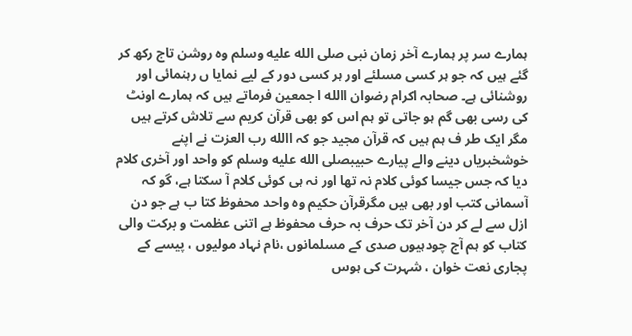ہمارے سر پر ہمارے آخر زمان نبی صلى الله عليه وسلم وہ روشن تاج رکھ کر گئے ہیں کہ جو ہر کسی مسلئے اور ہر کسی دور کے لیے نمایا ں رہنمائی اور روشنائی ہے۔ صحابہ اکرام رضوان االله ا جمعین فرماتے ہیں کہ ہمارے اونٹ کی رسی بھی گم ہو جاتی تو ہم اس کو بھی قرآن کریم سے تلاش کرتے ہیں مگر ایک طر ف ہم ہیں کہ قرآن مجید جو کہ االله رب العزت نے اپنے خوشخبریاں دینے والے پیارے حبیبصلى الله عليه وسلم کو واحد اور آخری کلام دیا کہ جس جیسا کوئی کلام نہ تھا اور نہ ہی کوئی کلام آ سکتا ہے، گو کہ آسمانی کتب اور بھی ہیں مگرقرآن حکیم وہ واحد محفوظ کتا ب ہے جو دن ازل سے لے کر دن آخر تک حرف بہ حرف محفوظ ہے اتنی عظمت و برکت والی کتاب کو ہم آج چودہیوں صدی کے مسلمانوں ،نام نہاد مولیوں ، پیسے کے پجاری نعت خوان ، شہرت کی ہوس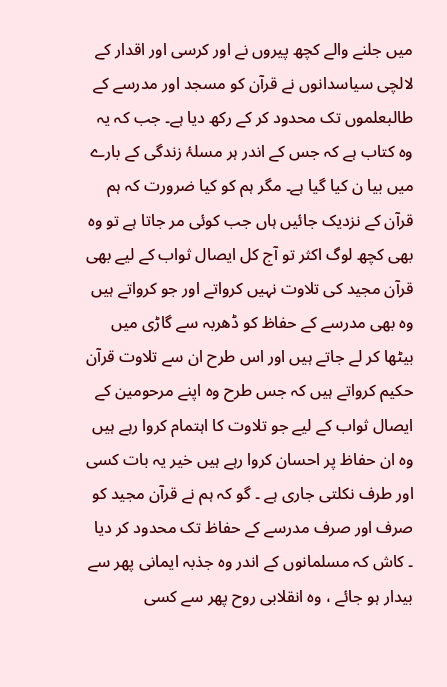میں جلنے والے کچھ پیروں نے اور کرسی اور اقدار کے لالچی سیاسدانوں نے قرآن کو مسجد اور مدرسے کے طالبعلموں تک محدود کر کے رکھ دیا ہے۔ جب کہ یہ وہ کتاب ہے کہ جس کے اندر ہر مسلۂ زندگی کے بارے میں بیا ن کیا گیا ہے۔ مگر ہم کو کیا ضرورت کہ ہم قرآن کے نزدیک جائیں ہاں جب کوئی مر جاتا ہے تو وہ بھی کچھ لوگ اکثر تو آج کل ایصال ثواب کے لیے بھی قرآن مجید کی تلاوت نہیں کرواتے اور جو کرواتے ہیں وہ بھی مدرسے کے حفاظ کو ڈھربہ سے گاڑی میں بیٹھا کر لے جاتے ہیں اور اس طرح ان سے تلاوت قرآن حکیم کرواتے ہیں کہ جس طرح وہ اپنے مرحومین کے ایصال ثواب کے لیے جو تلاوت کا اہتمام کروا رہے ہیں وہ ان حفاظ پر احسان کروا رہے ہیں خیر یہ بات کسی اور طرف نکلتی جاری ہے ۔ گو کہ ہم نے قرآن مجید کو صرف اور صرف مدرسے کے حفاظ تک محدود کر دیا ۔ کاش کہ مسلمانوں کے اندر وہ جذبہ ایمانی پھر سے بیدار ہو جائے ، وہ انقلابی روح پھر سے کسی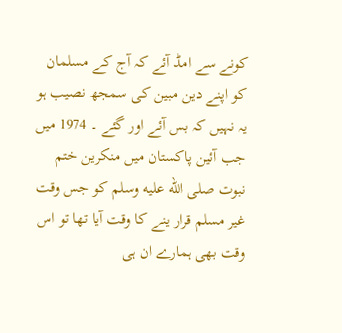کونے سے امڈ آئے کہ آج کے مسلمان کو اپنے دین مبین کی سمجھ نصیب ہو یہ نہیں کہ بس آئے اور گئے ۔ 1974 میں جب آئین پاکستان میں منکرین ختم نبوت صلى الله عليه وسلم کو جس وقت غیر مسلم قرار ینے کا وقت آیا تھا تو اس وقت بھی ہمارے ان ہی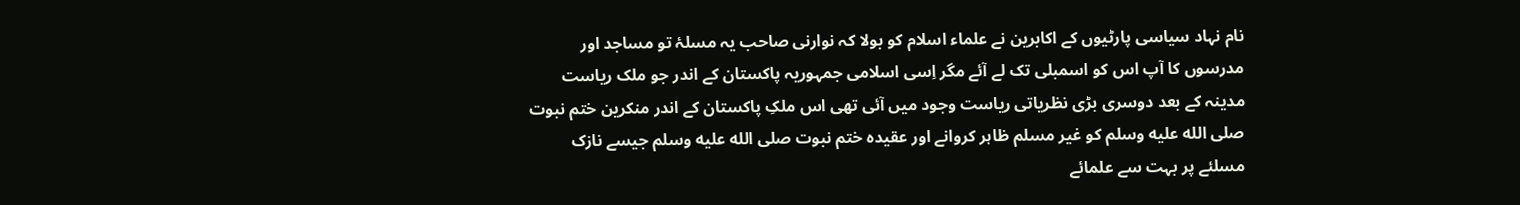نام نہاد سیاسی پارٹیوں کے اکابرین نے علماء اسلام کو بولا کہ نوارنی صاحب یہ مسلۂ تو مساجد اور مدرسوں کا آپ اس کو اسمبلی تک لے آئے مگر اِسی اسلامی جمہوریہ پاکستان کے اندر جو ملک ریاست مدینہ کے بعد دوسری بڑی نظریاتی ریاست وجود میں آئی تھی اس ملکِ پاکستان کے اندر منکرین ختم نبوت صلى الله عليه وسلم کو غیر مسلم ظاہر کروانے اور عقیدہ ختم نبوت صلى الله عليه وسلم جیسے نازک مسلئے پر بہت سے علمائے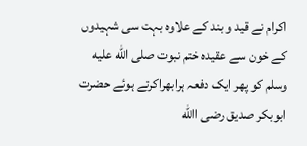اکرام نے قید و بند کے علاوہ بہت سی شہیدوں کے خون سے عقیدہ ختم نبوت صلى الله عليه وسلم کو پھر ایک دفعہ ہرابھراکرتے ہوئے حضرت ابوبکر صدیق رضی االله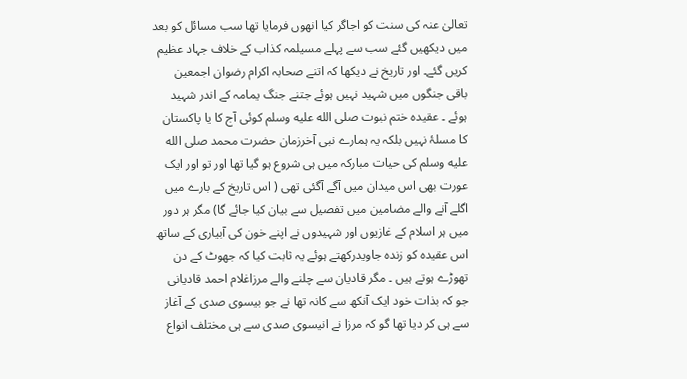تعالیٰ عنہ کی سنت کو اجاگر کیا انھوں فرمایا تھا سب مسائل کو بعد میں دیکھیں گئے سب سے پہلے مسیلمہ کذاب کے خلاف جہاد عظیم کریں گئے۔ اور تاریخ نے دیکھا کہ اتنے صحابہ اکرام رضوان اجمعین باقی جنگوں میں شہید نہیں ہوئے جتنے جنگ یمامہ کے اندر شہید ہوئے ۔ عقیدہ ختم نبوت صلى الله عليه وسلم کوئی آج کا یا پاکستان کا مسلۂ نہیں بلکہ یہ ہمارے نبی آخرزمان حضرت محمد صلى الله عليه وسلم کی حیات مبارکہ میں ہی شروع ہو گیا تھا اور تو اور ایک عورت بھی اس میدان میں آگے آگئی تھی ( اس تاریخ کے بارے میں اگلے آنے والے مضامین میں تفصیل سے بیان کیا جائے گا) مگر ہر دور میں ہر اسلام کے غازیوں اور شہیدوں نے اپنے خون کی آبیاری کے ساتھ اس عقیدہ کو زندہ جاویدرکھتے ہوئے یہ ثابت کیا کہ جھوٹ کے دن تھوڑے ہوتے ہیں ۔ مگر قادیان سے چلنے والے مرزاغلام احمد قادیانی جو کہ بذات خود ایک آنکھ سے کانہ تھا نے جو بیسوی صدی کے آغاز سے ہی کر دیا تھا گو کہ مرزا نے انیسوی صدی سے ہی مختلف انواع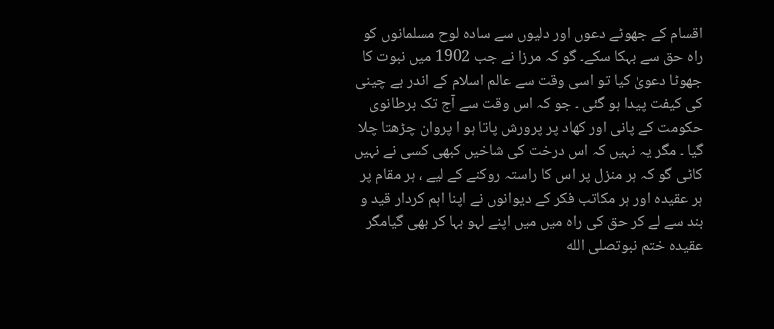اقسام کے جھوٹے دعوں اور دلیوں سے سادہ لوح مسلمانوں کو راہ حق سے بہکا سکے۔ گو کہ مرزا نے جب 1902 میں نبوت کا جھوٹا دعویٰ کیا تو اسی وقت سے عالم اسلام کے اندر بے چینی کی کیفت پیدا ہو گئی ۔ جو کہ اس وقت سے آج تک برطانوی حکومت کے پانی اور کھاد پر پرورش پاتا ہو ا پروان چڑھتا چلا گیا ۔ مگر یہ نہیں کہ اس درخت کی شاخیں کبھی کسی نے نہیں کاٹی گو کہ ہر منزل پر اس کا راستہ روکنے کے لیے ، ہر مقام پر ہر عقیدہ اور ہر مکاتب فکر کے دیوانوں نے اپنا اہم کردار قید و بند سے لے کر حق کی راہ میں میں اپنے لہو بہا کر بھی گیامگر عقیدہ ختم نبوتصلى الله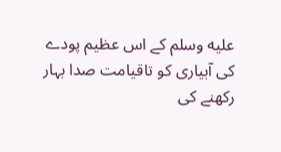عليه وسلم کے اس عظیم پودے کی آبیاری کو تاقیامت صدا بہار رکھنے کی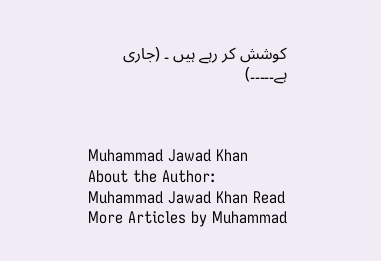کوشش کر رہے ہیں ۔ (جاری ہے۔۔۔۔۔)



Muhammad Jawad Khan
About the Author: Muhammad Jawad Khan Read More Articles by Muhammad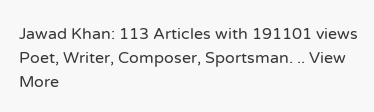Jawad Khan: 113 Articles with 191101 views Poet, Writer, Composer, Sportsman. .. View More